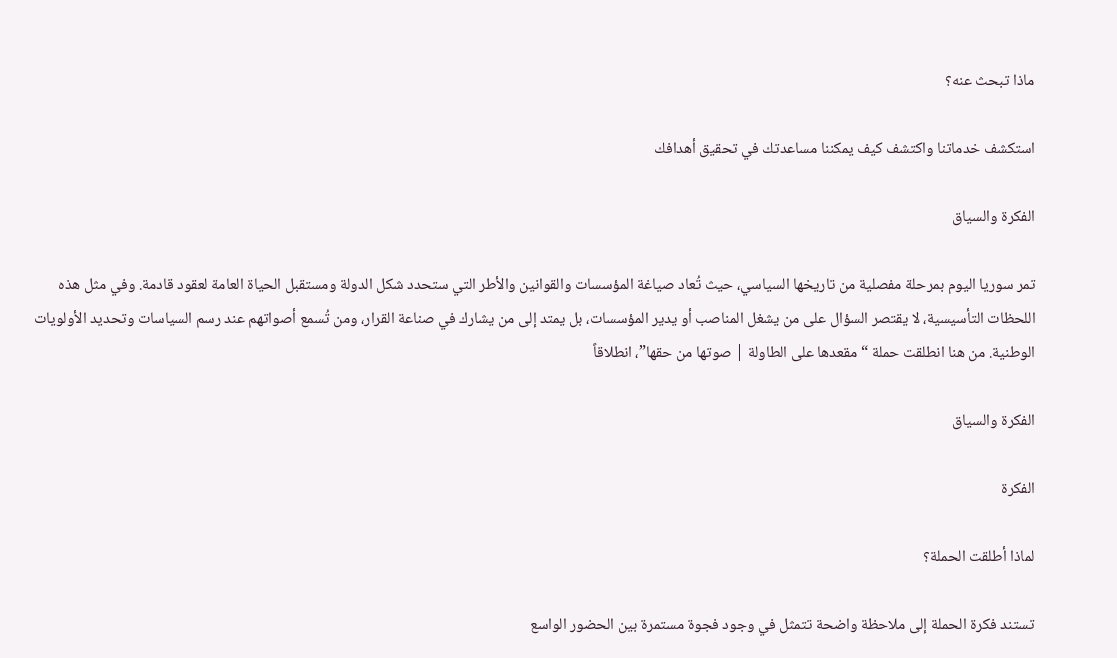ماذا تبحث عنه؟

استكشف خدماتنا واكتشف كيف يمكننا مساعدتك في تحقيق أهدافك

الفكرة والسياق

تمر سوريا اليوم بمرحلة مفصلية من تاريخها السياسي، حيث تُعاد صياغة المؤسسات والقوانين والأطر التي ستحدد شكل الدولة ومستقبل الحياة العامة لعقود قادمة. وفي مثل هذه اللحظات التأسيسية، لا يقتصر السؤال على من يشغل المناصب أو يدير المؤسسات، بل يمتد إلى من يشارك في صناعة القرار، ومن تُسمع أصواتهم عند رسم السياسات وتحديد الأولويات الوطنية. من هنا انطلقت حملة “مقعدها على الطاولة | صوتها من حقها”، انطلاقاً

الفكرة والسياق

الفكرة

لماذا أطلقت الحملة؟

تستند فكرة الحملة إلى ملاحظة واضحة تتمثل في وجود فجوة مستمرة بين الحضور الواسع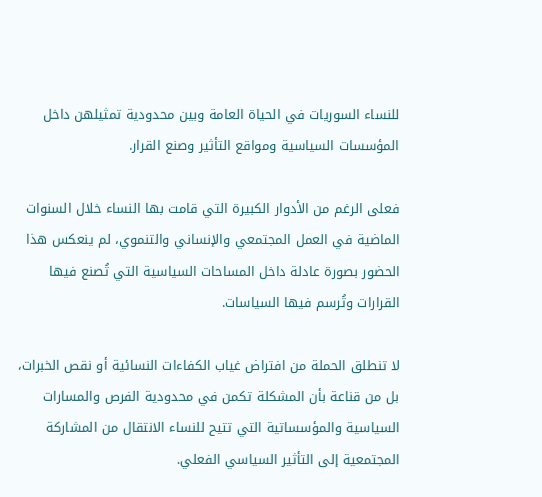للنساء السوريات في الحياة العامة وبين محدودية تمثيلهن داخل المؤسسات السياسية ومواقع التأثير وصنع القرار.

فعلى الرغم من الأدوار الكبيرة التي قامت بها النساء خلال السنوات الماضية في العمل المجتمعي والإنساني والتنموي، لم ينعكس هذا الحضور بصورة عادلة داخل المساحات السياسية التي تُصنع فيها القرارات وتُرسم فيها السياسات.

لا تنطلق الحملة من افتراض غياب الكفاءات النسائية أو نقص الخبرات، بل من قناعة بأن المشكلة تكمن في محدودية الفرص والمسارات السياسية والمؤسساتية التي تتيح للنساء الانتقال من المشاركة المجتمعية إلى التأثير السياسي الفعلي.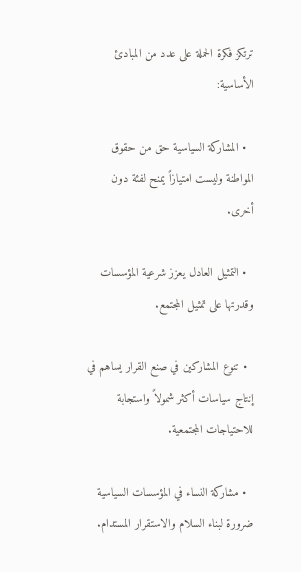ترتكز فكرة الحملة على عدد من المبادئ الأساسية:

  • المشاركة السياسية حق من حقوق المواطنة وليست امتيازاً يمنح لفئة دون أخرى.

  • التمثيل العادل يعزز شرعية المؤسسات وقدرتها على تمثيل المجتمع.

  • تنوع المشاركين في صنع القرار يساهم في إنتاج سياسات أكثر شمولاً واستجابة للاحتياجات المجتمعية.

  • مشاركة النساء في المؤسسات السياسية ضرورة لبناء السلام والاستقرار المستدام.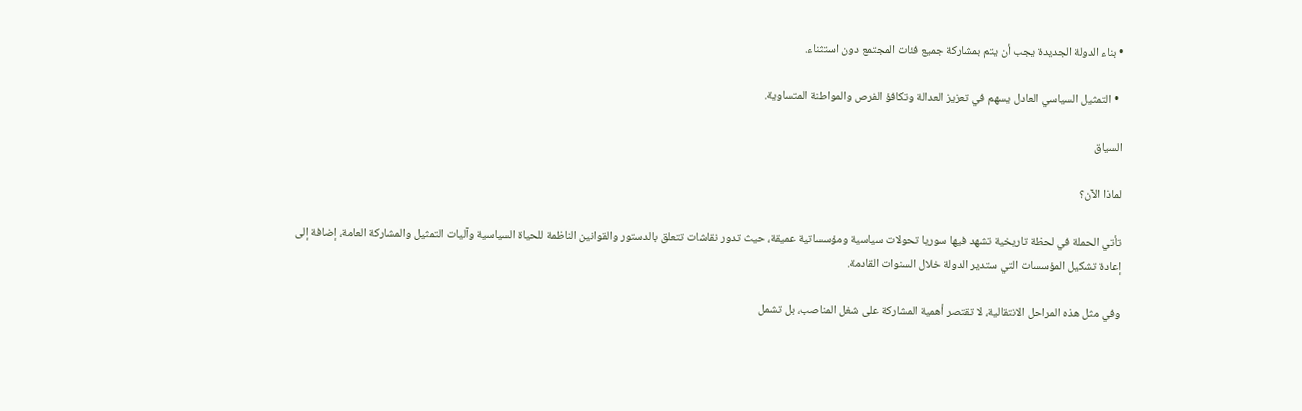• بناء الدولة الجديدة يجب أن يتم بمشاركة جميع فئات المجتمع دون استثناء.

  • التمثيل السياسي العادل يسهم في تعزيز العدالة وتكافؤ الفرص والمواطنة المتساوية.

السياق

لماذا الآن؟

تأتي الحملة في لحظة تاريخية تشهد فيها سوريا تحولات سياسية ومؤسساتية عميقة، حيث تدور نقاشات تتعلق بالدستور والقوانين الناظمة للحياة السياسية وآليات التمثيل والمشاركة العامة، إضافة إلى إعادة تشكيل المؤسسات التي ستدير الدولة خلال السنوات القادمة.

وفي مثل هذه المراحل الانتقالية، لا تقتصر أهمية المشاركة على شغل المناصب، بل تشمل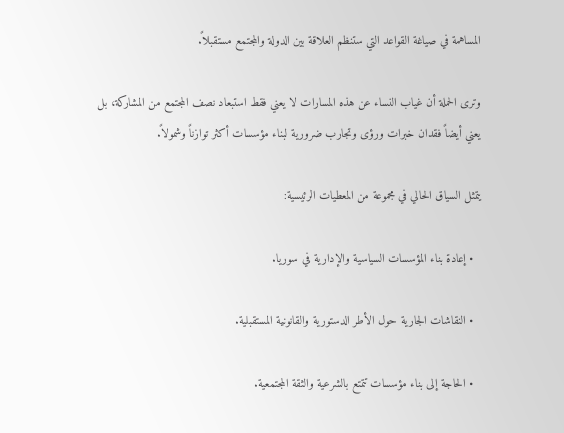المساهمة في صياغة القواعد التي ستنظم العلاقة بين الدولة والمجتمع مستقبلاً.

وترى الحملة أن غياب النساء عن هذه المسارات لا يعني فقط استبعاد نصف المجتمع من المشاركة، بل يعني أيضاً فقدان خبرات ورؤى وتجارب ضرورية لبناء مؤسسات أكثر توازناً وشمولاً.

يتمثل السياق الحالي في مجموعة من المعطيات الرئيسية:

  • إعادة بناء المؤسسات السياسية والإدارية في سوريا.

  • النقاشات الجارية حول الأطر الدستورية والقانونية المستقبلية.

  • الحاجة إلى بناء مؤسسات تتمتع بالشرعية والثقة المجتمعية.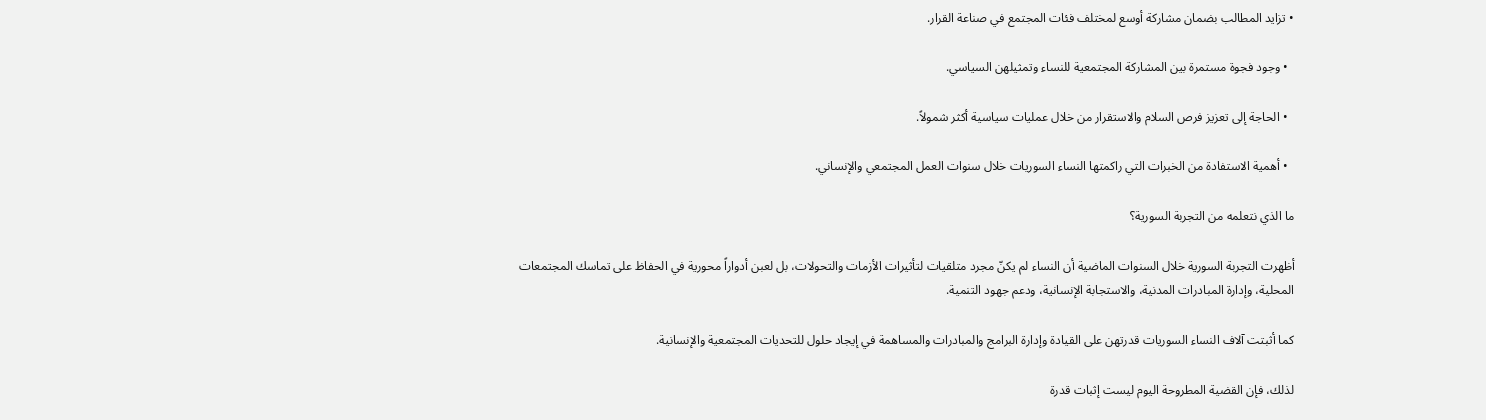• تزايد المطالب بضمان مشاركة أوسع لمختلف فئات المجتمع في صناعة القرار.

  • وجود فجوة مستمرة بين المشاركة المجتمعية للنساء وتمثيلهن السياسي.

  • الحاجة إلى تعزيز فرص السلام والاستقرار من خلال عمليات سياسية أكثر شمولاً.

  • أهمية الاستفادة من الخبرات التي راكمتها النساء السوريات خلال سنوات العمل المجتمعي والإنساني.

ما الذي نتعلمه من التجربة السورية؟

أظهرت التجربة السورية خلال السنوات الماضية أن النساء لم يكنّ مجرد متلقيات لتأثيرات الأزمات والتحولات، بل لعبن أدواراً محورية في الحفاظ على تماسك المجتمعات المحلية، وإدارة المبادرات المدنية، والاستجابة الإنسانية، ودعم جهود التنمية.

كما أثبتت آلاف النساء السوريات قدرتهن على القيادة وإدارة البرامج والمبادرات والمساهمة في إيجاد حلول للتحديات المجتمعية والإنسانية.

لذلك، فإن القضية المطروحة اليوم ليست إثبات قدرة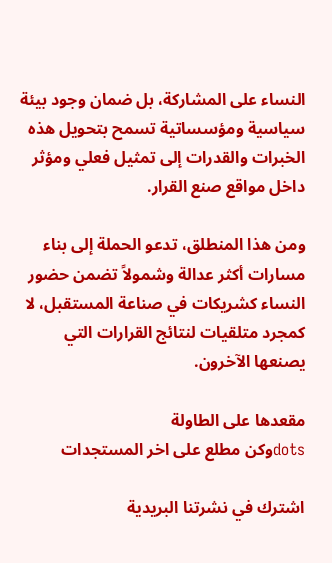النساء على المشاركة، بل ضمان وجود بيئة سياسية ومؤسساتية تسمح بتحويل هذه الخبرات والقدرات إلى تمثيل فعلي ومؤثر داخل مواقع صنع القرار.

ومن هذا المنطلق، تدعو الحملة إلى بناء مسارات أكثر عدالة وشمولاً تضمن حضور النساء كشريكات في صناعة المستقبل، لا كمجرد متلقيات لنتائج القرارات التي يصنعها الآخرون.

مقعدها على الطاولة
dotsوكن مطلع على اخر المستجدات

اشترك في نشرتنا البريدية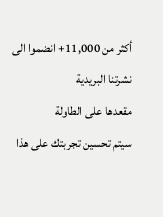أكثر من 11,000+ انضموا الى نشرتنا البريدية
مقعدها على الطاولة
سيتم تحسين تجربتك على هذا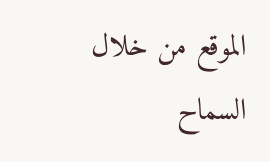الموقع من خلال السماح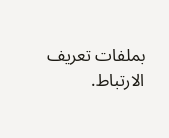بملفات تعريف الارتباط.